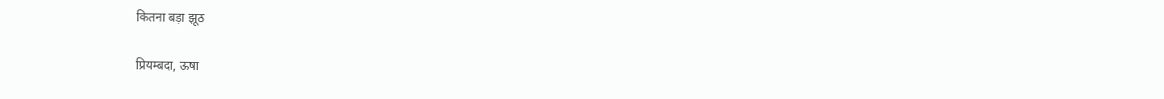कितना बड़ा झूठ

प्रियम्बदा, ऊषा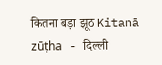कितना बड़ा झूठ Kitanā zūṭha - दिल्ली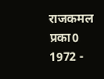राजकमल प्रका0 1972 -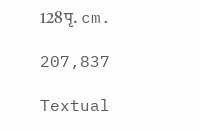128पृ. cm.

207,837

Textual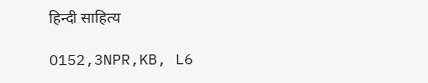हिन्दी साहित्य

O152,3NPR,KB, L6